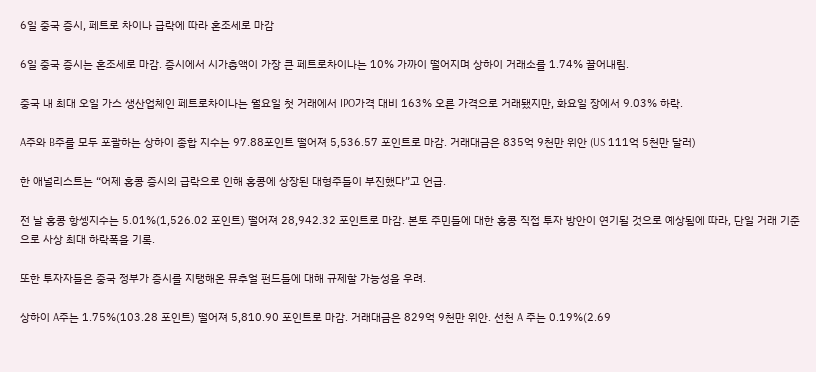6일 중국 증시, 페트로 차이나 급락에 따라 혼조세로 마감

6일 중국 증시는 혼조세로 마감. 증시에서 시가총액이 가장 큰 페트로차이나는 10% 가까이 떨어지며 상하이 거래소를 1.74% 끌어내림.

중국 내 최대 오일 가스 생산업체인 페트로차이나는 월요일 첫 거래에서 IPO가격 대비 163% 오른 가격으로 거래됐지만, 화요일 장에서 9.03% 하락.

A주와 B주를 모두 포괄하는 상하이 종합 지수는 97.88포인트 떨어져 5,536.57 포인트로 마감. 거래대금은 835억 9천만 위안 (US 111억 5천만 달러)

한 애널리스트는 “어제 홍콩 증시의 급락으로 인해 홍콩에 상장된 대형주들이 부진했다”고 언급.

전 날 홍콩 항셍지수는 5.01%(1,526.02 포인트) 떨어져 28,942.32 포인트로 마감. 본토 주민들에 대한 홍콩 직접 투자 방안이 연기될 것으로 예상됨에 따라, 단일 거래 기준으로 사상 최대 하락폭을 기록.

또한 투자자들은 중국 정부가 증시를 지탱해온 뮤추얼 펀드들에 대해 규제할 가능성을 우려.

상하이 A주는 1.75%(103.28 포인트) 떨어져 5,810.90 포인트로 마감. 거래대금은 829억 9천만 위안. 선천 A 주는 0.19%(2.69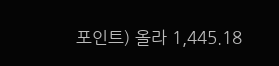포인트) 올라 1,445.18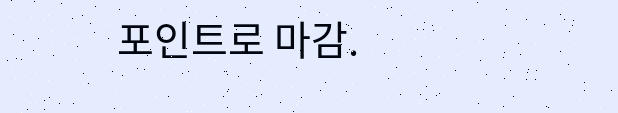포인트로 마감.